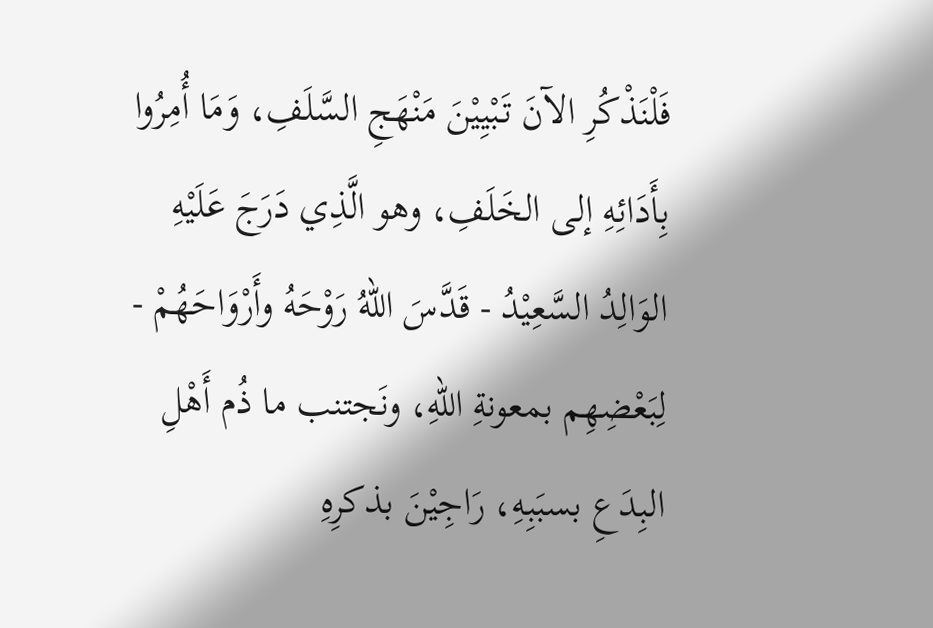فَلْنَذْكُرِ الآنَ تَبْيِيْنَ مَنْهَجِ السَّلَفِ، وَمَا أُمِرُوا بِأَدَائِهِ إلى الخَلَفِ، وهو الَّذِي دَرَجَ عَلَيْهِ الوَالِدُ السَّعِيْدُ - قَدَّسَ اللهُ رَوْحَهُ وأَرْوَاحَهُمْ - لِبَعْضِهِم بمعونةِ اللهِ، ونَجتنب ما ذُم أَهْلِ البِدَعِ بسبَبِهِ، رَاجِيْنَ بذكرِهِ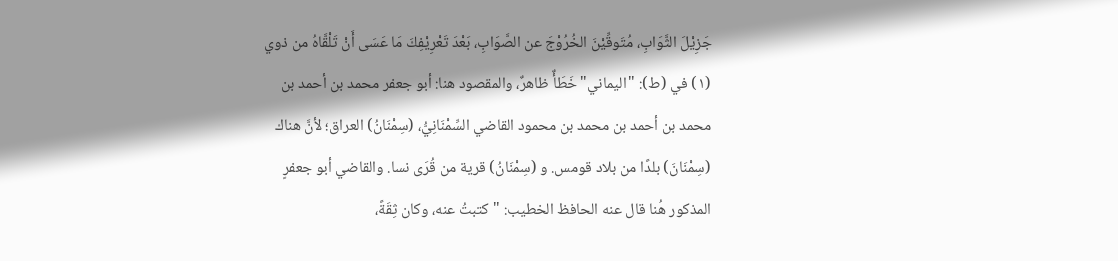جَزِيْلَ الثَّوَابِ، مُتَوقِّيْنَ الخُرُوْجَ عن الصَّوَابِ، بَعْدَ تَعْرِيْفِكَ مَا عَسَى أَنْ تَلْقَّاهُ من ذوي
(١) في (ط): "اليماني" خَطَأٌ ظاهرٌ، والمقصود هنا: أبو جعفر محمد بن أحمد بن محمد بن أحمد بن محمد بن محمود القاضي السِّمْنَانِيُّ، (سِمْنَانُ) العراق؛ لأنَّ هناك (سِمْنَانَ) بلدًا من بلاد قومس. و (سِمْنَانُ) قرية من قُرَى نسا. والقاضي أبو جعفرٍ المذكور هُنا قال عنه الحافظ الخطيب: "كتبتُ عنه، وكان ثِقَةً،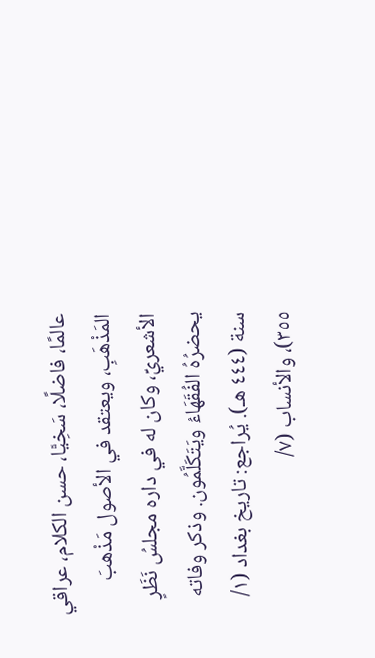عالمًا، فاضلًا، سَخِيًّا، حسن الكلام، عراقي المَذْهَبِ، ويعتقد في الأصول مَذْهبَ الأشعريِّ، وكان له في داره مجلسُ نَظَرٍ يحضرُهُ الفُقَهَاءُ ويَتَكَلَّمُون. وذكر وفاته سنة (٤٤٤ هـ). يُراجع: تاريخ بغداد (١/ ٣٥٥)، والأنساب (٧/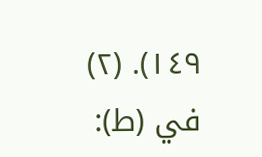١٤٩). (٢) في (ط):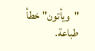"ويأتون" خطأ طباعة.